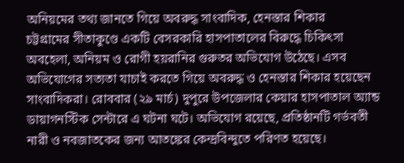অনিয়মের তথ্য জানতে গিয়ে অবরুদ্ধ সাংবাদিক, হেনস্তার শিকার
চট্টগ্রামের সীতাকুণ্ডে একটি বেসরকারি হাসপাতালের বিরুদ্ধে চিকিৎসা অবহেলা, অনিয়ম ও রোগী হয়রানির গুরুতর অভিযোগ উঠেছে। এসব অভিযোগের সত্যতা যাচাই করতে গিয়ে অবরুদ্ধ ও হেনস্তার শিকার হয়েছেন সাংবাদিকরা। রোববার (২৯ মার্চ) দুপুরে উপজেলার কেয়ার হাসপাতাল অ্যান্ড ডায়াগনস্টিক সেন্টারে এ ঘটনা ঘটে। অভিযোগ রয়েছে, প্রতিষ্ঠানটি গর্ভবতী নারী ও নবজাতকের জন্য আতঙ্কের কেন্দ্রবিন্দুতে পরিণত হয়েছে।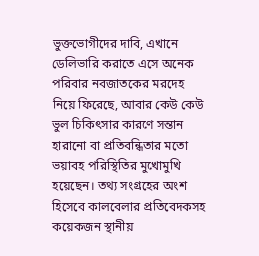ভুক্তভোগীদের দাবি, এখানে ডেলিভারি করাতে এসে অনেক পরিবার নবজাতকের মরদেহ নিয়ে ফিরেছে, আবার কেউ কেউ ভুল চিকিৎসার কারণে সন্তান হারানো বা প্রতিবন্ধিতার মতো ভয়াবহ পরিস্থিতির মুখোমুখি হয়েছেন। তথ্য সংগ্রহের অংশ হিসেবে কালবেলার প্রতিবেদকসহ কয়েকজন স্থানীয়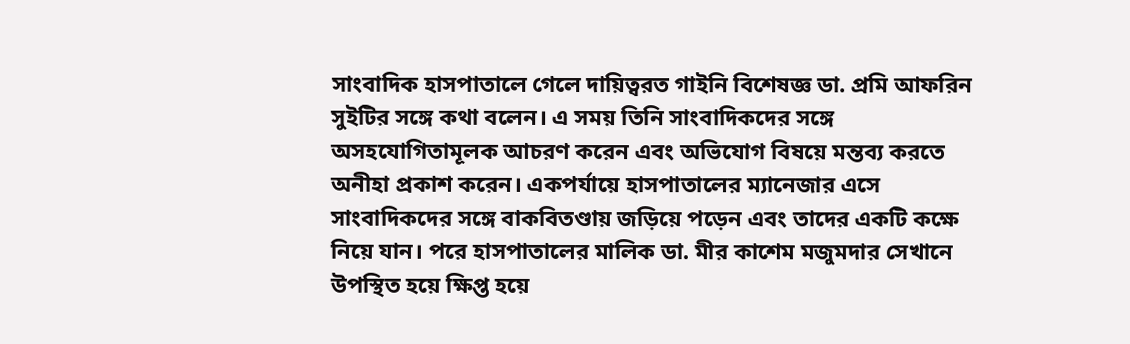সাংবাদিক হাসপাতালে গেলে দায়িত্বরত গাইনি বিশেষজ্ঞ ডা. প্রমি আফরিন সুইটির সঙ্গে কথা বলেন। এ সময় তিনি সাংবাদিকদের সঙ্গে অসহযোগিতামূলক আচরণ করেন এবং অভিযোগ বিষয়ে মন্তব্য করতে অনীহা প্রকাশ করেন। একপর্যায়ে হাসপাতালের ম্যানেজার এসে সাংবাদিকদের সঙ্গে বাকবিতণ্ডায় জড়িয়ে পড়েন এবং তাদের একটি কক্ষে নিয়ে যান। পরে হাসপাতালের মালিক ডা. মীর কাশেম মজুমদার সেখানে উপস্থিত হয়ে ক্ষিপ্ত হয়ে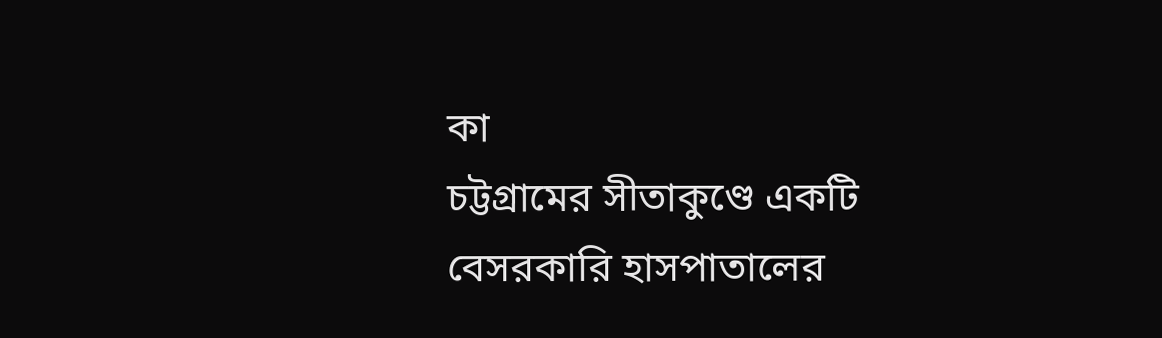কা
চট্টগ্রামের সীতাকুণ্ডে একটি বেসরকারি হাসপাতালের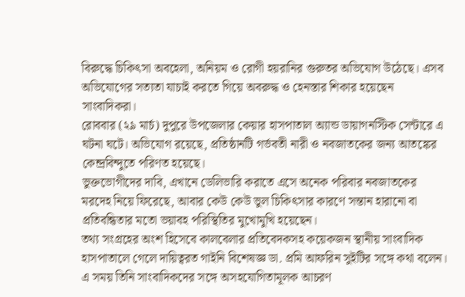বিরুদ্ধে চিকিৎসা অবহেলা, অনিয়ম ও রোগী হয়রানির গুরুতর অভিযোগ উঠেছে। এসব অভিযোগের সত্যতা যাচাই করতে গিয়ে অবরুদ্ধ ও হেনস্তার শিকার হয়েছেন সাংবাদিকরা।
রোববার (২৯ মার্চ) দুপুরে উপজেলার কেয়ার হাসপাতাল অ্যান্ড ডায়াগনস্টিক সেন্টারে এ ঘটনা ঘটে। অভিযোগ রয়েছে, প্রতিষ্ঠানটি গর্ভবতী নারী ও নবজাতকের জন্য আতঙ্কের কেন্দ্রবিন্দুতে পরিণত হয়েছে।
ভুক্তভোগীদের দাবি, এখানে ডেলিভারি করাতে এসে অনেক পরিবার নবজাতকের মরদেহ নিয়ে ফিরেছে, আবার কেউ কেউ ভুল চিকিৎসার কারণে সন্তান হারানো বা প্রতিবন্ধিতার মতো ভয়াবহ পরিস্থিতির মুখোমুখি হয়েছেন।
তথ্য সংগ্রহের অংশ হিসেবে কালবেলার প্রতিবেদকসহ কয়েকজন স্থানীয় সাংবাদিক হাসপাতালে গেলে দায়িত্বরত গাইনি বিশেষজ্ঞ ডা. প্রমি আফরিন সুইটির সঙ্গে কথা বলেন। এ সময় তিনি সাংবাদিকদের সঙ্গে অসহযোগিতামূলক আচরণ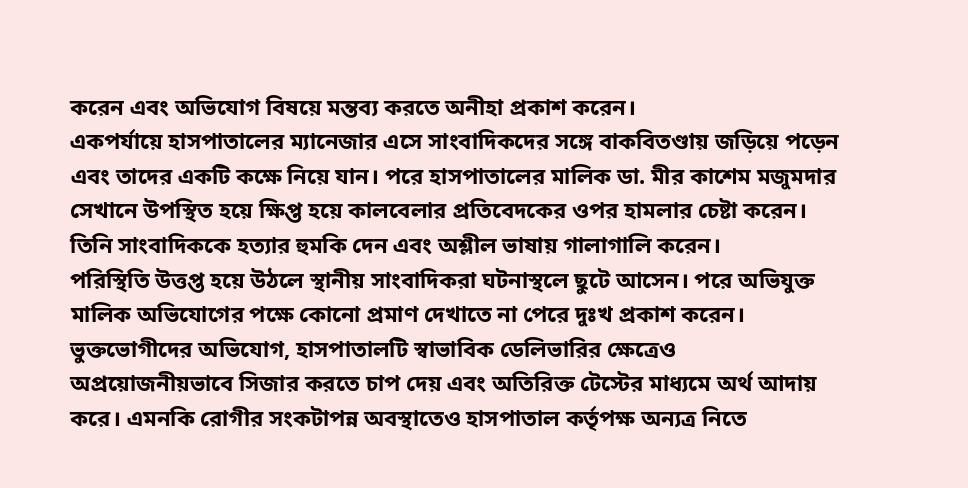করেন এবং অভিযোগ বিষয়ে মন্তব্য করতে অনীহা প্রকাশ করেন।
একপর্যায়ে হাসপাতালের ম্যানেজার এসে সাংবাদিকদের সঙ্গে বাকবিতণ্ডায় জড়িয়ে পড়েন এবং তাদের একটি কক্ষে নিয়ে যান। পরে হাসপাতালের মালিক ডা. মীর কাশেম মজুমদার সেখানে উপস্থিত হয়ে ক্ষিপ্ত হয়ে কালবেলার প্রতিবেদকের ওপর হামলার চেষ্টা করেন। তিনি সাংবাদিককে হত্যার হুমকি দেন এবং অশ্লীল ভাষায় গালাগালি করেন।
পরিস্থিতি উত্তপ্ত হয়ে উঠলে স্থানীয় সাংবাদিকরা ঘটনাস্থলে ছুটে আসেন। পরে অভিযুক্ত মালিক অভিযোগের পক্ষে কোনো প্রমাণ দেখাতে না পেরে দুঃখ প্রকাশ করেন।
ভুক্তভোগীদের অভিযোগ, হাসপাতালটি স্বাভাবিক ডেলিভারির ক্ষেত্রেও অপ্রয়োজনীয়ভাবে সিজার করতে চাপ দেয় এবং অতিরিক্ত টেস্টের মাধ্যমে অর্থ আদায় করে। এমনকি রোগীর সংকটাপন্ন অবস্থাতেও হাসপাতাল কর্তৃপক্ষ অন্যত্র নিতে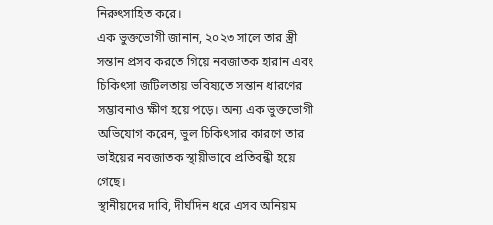নিরুৎসাহিত করে।
এক ভুক্তভোগী জানান, ২০২৩ সালে তার স্ত্রী সন্তান প্রসব করতে গিয়ে নবজাতক হারান এবং চিকিৎসা জটিলতায় ভবিষ্যতে সন্তান ধারণের সম্ভাবনাও ক্ষীণ হয়ে পড়ে। অন্য এক ভুক্তভোগী অভিযোগ করেন, ভুল চিকিৎসার কারণে তার ভাইয়ের নবজাতক স্থায়ীভাবে প্রতিবন্ধী হয়ে গেছে।
স্থানীয়দের দাবি, দীর্ঘদিন ধরে এসব অনিয়ম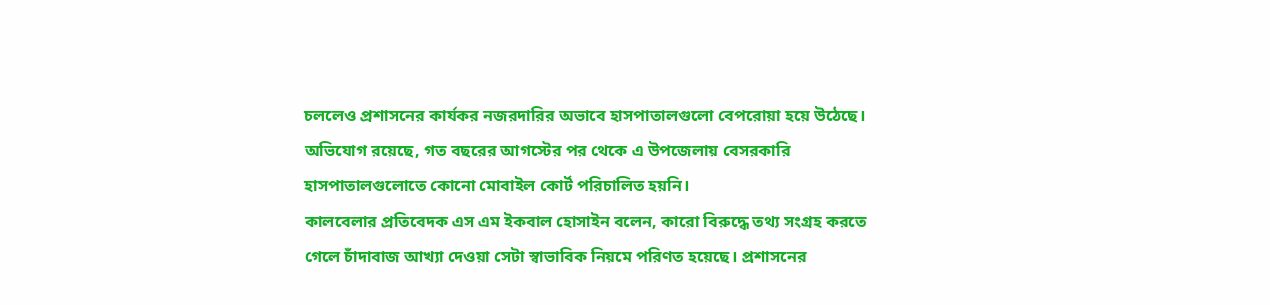চললেও প্রশাসনের কার্যকর নজরদারির অভাবে হাসপাতালগুলো বেপরোয়া হয়ে উঠেছে। অভিযোগ রয়েছে, গত বছরের আগস্টের পর থেকে এ উপজেলায় বেসরকারি হাসপাতালগুলোতে কোনো মোবাইল কোর্ট পরিচালিত হয়নি।
কালবেলার প্রতিবেদক এস এম ইকবাল হোসাইন বলেন, কারো বিরুদ্ধে তথ্য সংগ্রহ করতে গেলে চাঁদাবাজ আখ্যা দেওয়া সেটা স্বাভাবিক নিয়মে পরিণত হয়েছে। প্রশাসনের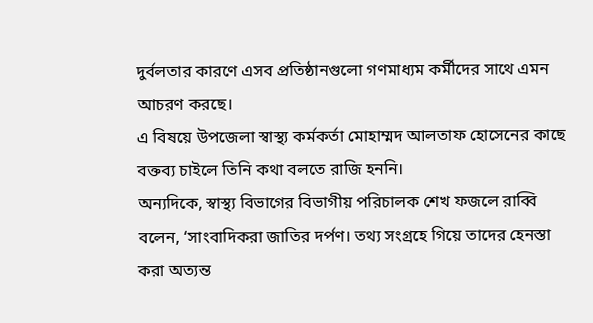দুর্বলতার কারণে এসব প্রতিষ্ঠানগুলো গণমাধ্যম কর্মীদের সাথে এমন আচরণ করছে।
এ বিষয়ে উপজেলা স্বাস্থ্য কর্মকর্তা মোহাম্মদ আলতাফ হোসেনের কাছে বক্তব্য চাইলে তিনি কথা বলতে রাজি হননি।
অন্যদিকে, স্বাস্থ্য বিভাগের বিভাগীয় পরিচালক শেখ ফজলে রাব্বি বলেন, ‘সাংবাদিকরা জাতির দর্পণ। তথ্য সংগ্রহে গিয়ে তাদের হেনস্তা করা অত্যন্ত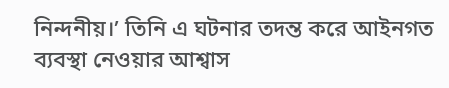নিন্দনীয়।’ তিনি এ ঘটনার তদন্ত করে আইনগত ব্যবস্থা নেওয়ার আশ্বাস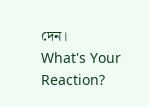দেন।
What's Your Reaction?